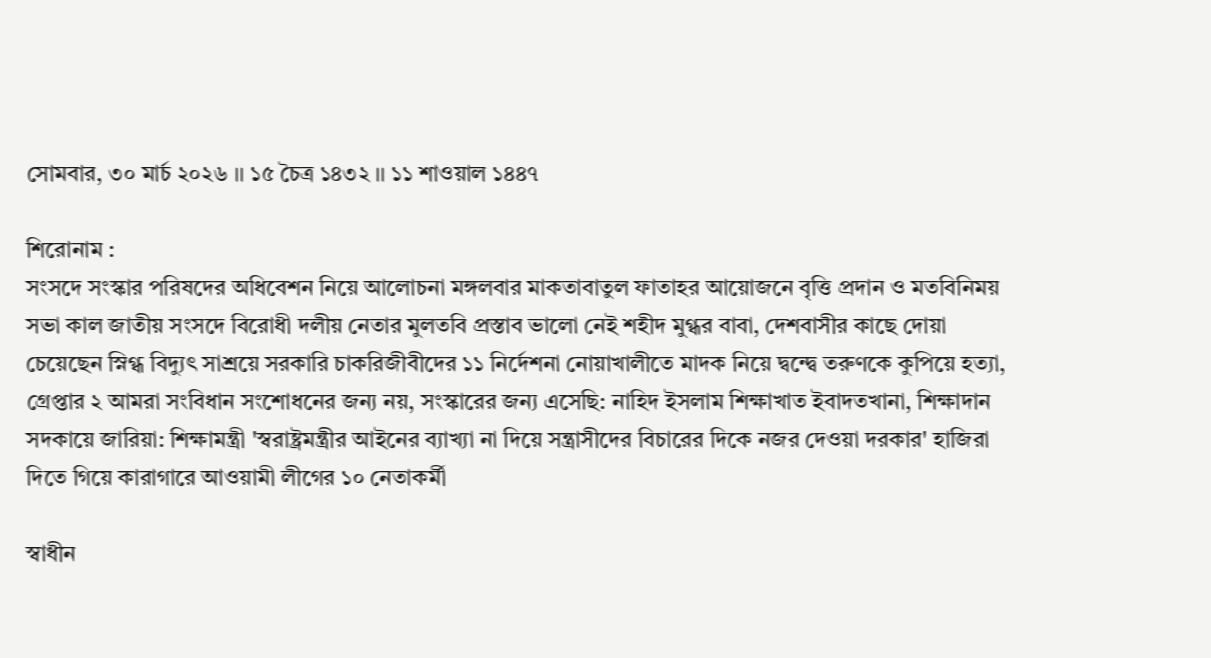সোমবার, ৩০ মার্চ ২০২৬ ।। ১৫ চৈত্র ১৪৩২ ।। ১১ শাওয়াল ১৪৪৭

শিরোনাম :
সংসদে সংস্কার পরিষদের অধিবেশন নিয়ে আলোচনা মঙ্গলবার মাকতাবাতুল ফাতাহর আয়োজনে বৃত্তি প্রদান ও মতবিনিময় সভা কাল জাতীয় সংসদে বিরোধী দলীয় নেতার মুলতবি প্রস্তাব ভালো নেই শহীদ মুগ্ধর বাবা, দেশবাসীর কাছে দোয়া চেয়েছেন স্নিগ্ধ বিদ্যুৎ সাশ্রয়ে সরকারি চাকরিজীবীদের ১১ নির্দেশনা নোয়াখালীতে মাদক নিয়ে দ্বন্দ্বে তরুণকে কুপিয়ে হত্যা, গ্রেপ্তার ২ আমরা সংবিধান সংশোধনের জন্য নয়, সংস্কারের জন্য এসেছি: নাহিদ ইসলাম শিক্ষাখাত ইবাদতখানা, শিক্ষাদান সদকায়ে জারিয়া: শিক্ষামন্ত্রী 'স্বরাষ্ট্রমন্ত্রীর আইনের ব্যাখ্যা না দিয়ে সন্ত্রাসীদের বিচারের দিকে নজর দেওয়া দরকার' হাজিরা দিতে গিয়ে কারাগারে আওয়ামী লীগের ১০ নেতাকর্মী

স্বাধীন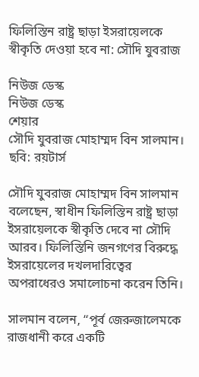ফিলিস্তিন রাষ্ট্র ছাড়া ইসরায়েলকে স্বীকৃতি দেওয়া হবে না: সৌদি যুবরাজ

নিউজ ডেস্ক
নিউজ ডেস্ক
শেয়ার
সৌদি যুবরাজ মোহাম্মদ বিন সালমান। ছবি: রয়টার্স

সৌদি যুবরাজ মোহাম্মদ বিন সালমান বলেছেন, স্বাধীন ফিলিস্তিন রাষ্ট্র ছাড়া ইসরায়েলকে স্বীকৃতি দেবে না সৌদি আরব। ফিলিস্তিনি জনগণের বিরুদ্ধে ইসরায়েলের দখলদারিত্বের অপরাধেরও সমালোচনা করেন তিনি।

সালমান বলেন, “পূর্ব জেরুজালেমকে রাজধানী করে একটি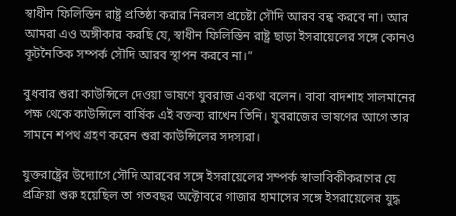স্বাধীন ফিলিস্তিন রাষ্ট্র প্রতিষ্ঠা করার নিরলস প্রচেষ্টা সৌদি আরব বন্ধ করবে না। আর আমরা এও অঙ্গীকার করছি যে, স্বাধীন ফিলিস্তিন রাষ্ট্র ছাড়া ইসরায়েলের সঙ্গে কোনও কূটনৈতিক সম্পর্ক সৌদি আরব স্থাপন করবে না।”

বুধবার শুরা কাউন্সিলে দেওয়া ভাষণে যুবরাজ একথা বলেন। বাবা বাদশাহ সালমানের পক্ষ থেকে কাউন্সিলে বার্ষিক এই বক্তব্য রাখেন তিনি। যুবরাজের ভাষণের আগে তার সামনে শপথ গ্রহণ করেন শুরা কাউন্সিলের সদস্যরা।

যুক্তরাষ্ট্রের উদ্যোগে সৌদি আরবের সঙ্গে ইসরায়েলের সম্পর্ক স্বাভাবিকীকরণের যে প্রক্রিয়া শুরু হয়েছিল তা গতবছর অক্টোবরে গাজার হামাসের সঙ্গে ইসরায়েলের যুদ্ধ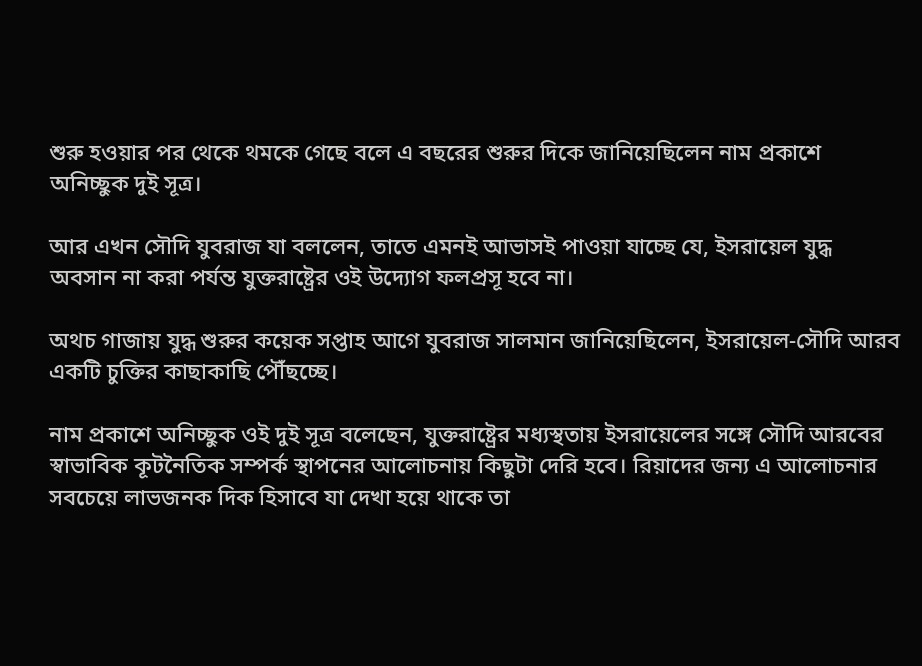শুরু হওয়ার পর থেকে থমকে গেছে বলে এ বছরের শুরুর দিকে জানিয়েছিলেন নাম প্রকাশে অনিচ্ছুক দুই সূত্র।

আর এখন সৌদি যুবরাজ যা বললেন, তাতে এমনই আভাসই পাওয়া যাচ্ছে যে, ইসরায়েল যুদ্ধ অবসান না করা পর্যন্ত যুক্তরাষ্ট্রের ওই উদ্যোগ ফলপ্রসূ হবে না।

অথচ গাজায় যুদ্ধ শুরুর কয়েক সপ্তাহ আগে যুবরাজ সালমান জানিয়েছিলেন, ইসরায়েল-সৌদি আরব একটি চুক্তির কাছাকাছি পৌঁছচ্ছে।

নাম প্রকাশে অনিচ্ছুক ওই দুই সূত্র বলেছেন, যুক্তরাষ্ট্রের মধ্যস্থতায় ইসরায়েলের সঙ্গে সৌদি আরবের স্বাভাবিক কূটনৈতিক সম্পর্ক স্থাপনের আলোচনায় কিছুটা দেরি হবে। রিয়াদের জন্য এ আলোচনার সবচেয়ে লাভজনক দিক হিসাবে যা দেখা হয়ে থাকে তা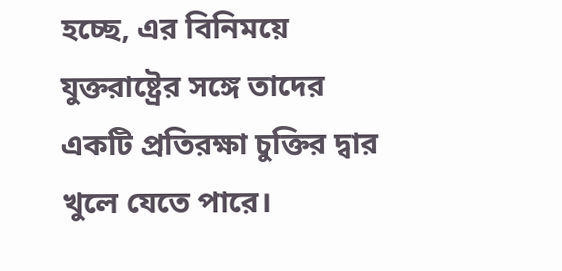হচ্ছে, এর বিনিময়ে যুক্তরাষ্ট্রের সঙ্গে তাদের একটি প্রতিরক্ষা চুক্তির দ্বার খুলে যেতে পারে।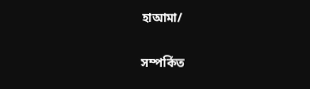হাআমা/


সম্পর্কিত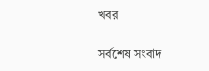খবর

সর্বশেষ সংবাদ